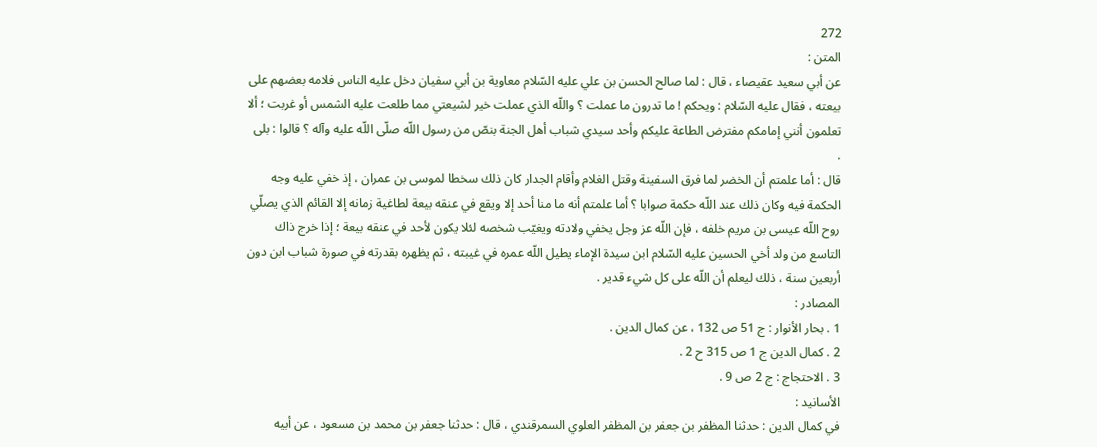272
المتن :
عن أبي سعيد عقيصاء ، قال : لما صالح الحسن بن علي عليه السّلام معاوية بن أبي سفيان دخل عليه الناس فلامه بعضهم على بيعته ، فقال عليه السّلام : ويحكم ! ما تدرون ما عملت ؟ واللّه الذي عملت خير لشيعتي مما طلعت عليه الشمس أو غربت ؛ ألا تعلمون أنني إمامكم مفترض الطاعة عليكم وأحد سيدي شباب أهل الجنة بنصّ من رسول اللّه صلّى اللّه عليه وآله ؟ قالوا : بلى .
قال : أما علمتم أن الخضر لما فرق السفينة وقتل الغلام وأقام الجدار كان ذلك سخطا لموسى بن عمران ، إذ خفي عليه وجه الحكمة فيه وكان ذلك عند اللّه حكمة صوابا ؟ أما علمتم أنه ما منا أحد إلا ويقع في عنقه بيعة لطاغية زمانه إلا القائم الذي يصلّي روح اللّه عيسى بن مريم خلفه ، فإن اللّه عز وجل يخفي ولادته ويغيّب شخصه لئلا يكون لأحد في عنقه بيعة ؛ إذا خرج ذاك التاسع من ولد أخي الحسين عليه السّلام ابن سيدة الإماء يطيل اللّه عمره في غيبته ، ثم يظهره بقدرته في صورة شباب ابن دون أربعين سنة ، ذلك ليعلم أن اللّه على كل شيء قدير .
المصادر :
1 . بحار الأنوار : ج 51 ص 132 ، عن كمال الدين .
2 . كمال الدين ج 1 ص 315 ح 2 .
3 . الاحتجاج : ج 2 ص 9 .
الأسانيد :
في كمال الدين : حدثنا المظفر بن جعفر بن المظفر العلوي السمرقندي ، قال : حدثنا جعفر بن محمد بن مسعود ، عن أبيه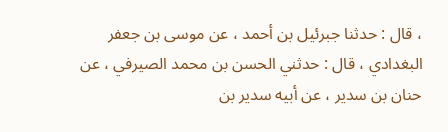، قال : حدثنا جبرئيل بن أحمد ، عن موسى بن جعفر البغدادي ، قال : حدثني الحسن بن محمد الصيرفي ، عن حنان بن سدير ، عن أبيه سدير بن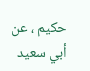حكيم ، عن أبي سعيد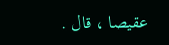عقيصا ، قال .